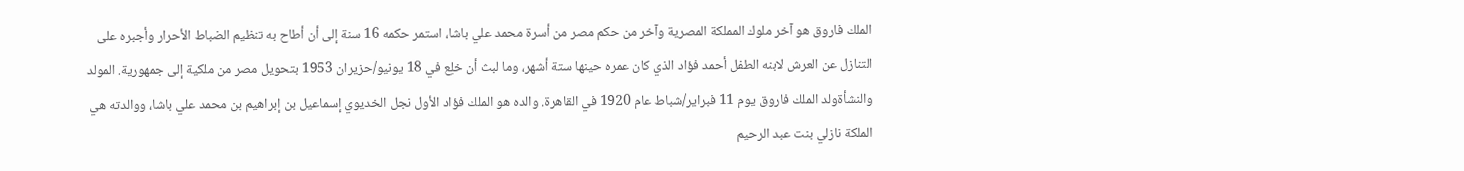الملك فاروق هو آخر ملوك المملكة المصرية وآخر من حكم مصر من أسرة محمد علي باشا، استمر حكمه 16 سنة إلى أن أطاح به تنظيم الضباط الأحرار وأجبره على التنازل عن العرش لابنه الطفل أحمد فؤاد الذي كان عمره حينها ستة أشهر، وما لبث أن خلِع في 18 يونيو/حزيران 1953 بتحويل مصر من ملكية إلى جمهورية. المولد والنشأةولد الملك فاروق يوم 11 فبراير/شباط عام 1920 في القاهرة. والده هو الملك فؤاد الأول نجل الخديوي إسماعيل بن إبراهيم بن محمد علي باشا، ووالدته هي الملكة نازلي بنت عبد الرحيم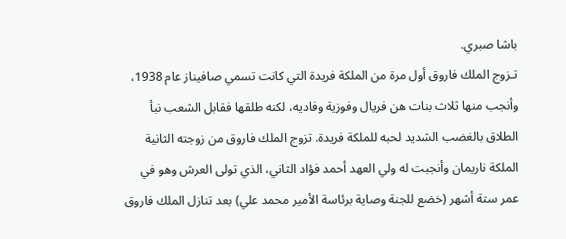باشا صبري.
تـزوج الملك فاروق أول مرة من الملكة فريدة التي كانت تسمي صافيناز عام 1938، وأنجب منها ثلاث بنات هن فريال وفوزية وفاديه، لكنه طلقها فقابل الشعب نبأ الطلاق بالغضب الشديد لحبه للملكة فريدة. تزوج الملك فاروق من زوجته الثانية الملكة ناريمان وأنجبت له ولي العهد أحمد فؤاد الثاني، الذي تولى العرش وهو في عمر ستة أشهر (خضع للجنة وصاية برئاسة الأمير محمد علي) بعد تنازل الملك فاروق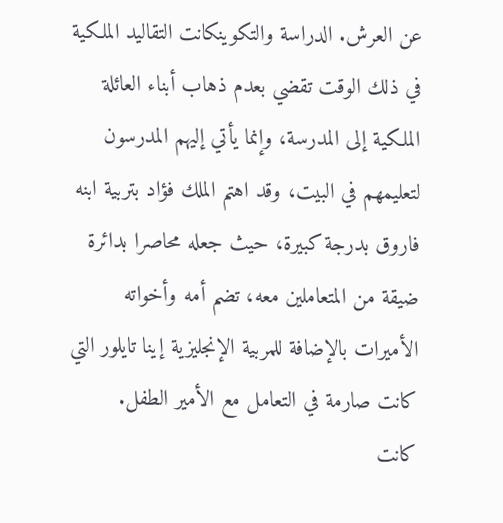عن العرش. الدراسة والتكوينكانت التقاليد الملكية في ذلك الوقت تقضي بعدم ذهاب أبناء العائلة الملكية إلى المدرسة، وإنما يأتي إليهم المدرسون لتعليمهم في البيت، وقد اهتم الملك فؤاد بتربية ابنه فاروق بدرجة كبيرة، حيث جعله محاصرا بدائرة ضيقة من المتعاملين معه، تضم أمه وأخواته الأميرات بالإضافة للمربية الإنجليزية إينا تايلور التي كانت صارمة في التعامل مع الأمير الطفل.
كانت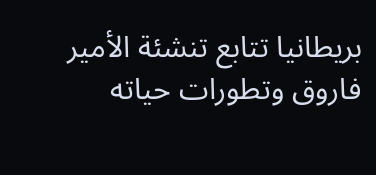بريطانيا تتابع تنشئة الأمير فاروق وتطورات حياته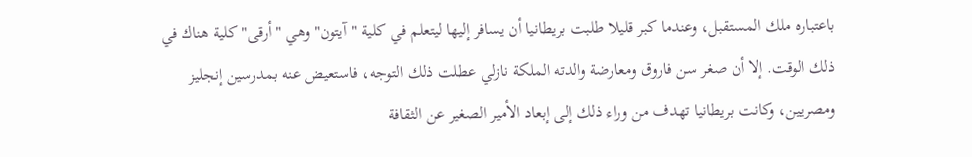باعتباره ملك المستقبل، وعندما كبر قليلا طلبت بريطانيا أن يسافر إليها ليتعلم في كلية "آيتون" وهي "أرقى" كلية هناك في ذلك الوقت. إلا أن صغر سن فاروق ومعارضة والدته الملكة نازلي عطلت ذلك التوجه، فاستعيض عنه بمدرسين إنجليز ومصريين، وكانت بريطانيا تهدف من وراء ذلك إلى إبعاد الأمير الصغير عن الثقافة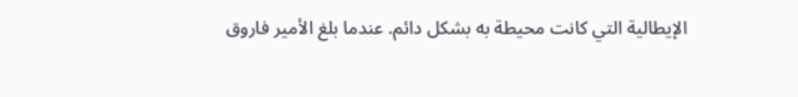الإيطالية التي كانت محيطة به بشكل دائم. عندما بلغ الأمير فاروق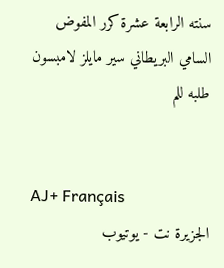سنته الرابعة عشرة كرر المفوض السامي البريطاني سير مايلز لامبسون طلبه للم


AJ+ Français
الجزيرة نت - يوتيوب